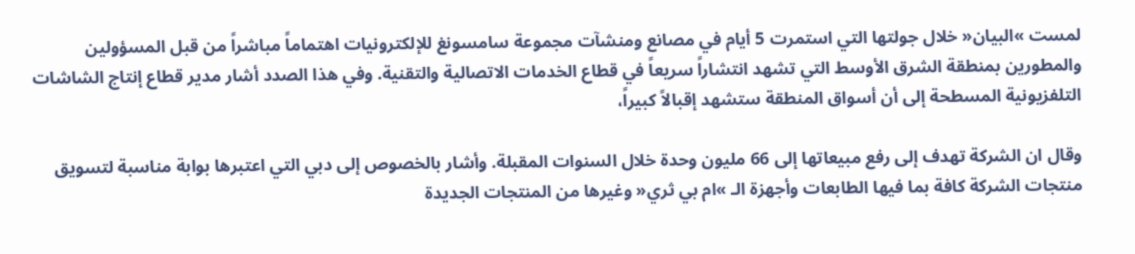لمست »البيان« خلال جولتها التي استمرت 5 أيام في مصانع ومنشآت مجموعة سامسونغ للإلكترونيات اهتماماً مباشراً من قبل المسؤولين والمطورين بمنطقة الشرق الأوسط التي تشهد انتشاراً سريعاً في قطاع الخدمات الاتصالية والتقنية. وفي هذا الصدد أشار مدير قطاع إنتاج الشاشات التلفزيونية المسطحة إلى أن أسواق المنطقة ستشهد إقبالاً كبيراً،

وقال ان الشركة تهدف إلى رفع مبيعاتها إلى 66 مليون وحدة خلال السنوات المقبلة. وأشار بالخصوص إلى دبي التي اعتبرها بوابة مناسبة لتسويق منتجات الشركة كافة بما فيها الطابعات وأجهزة الـ »ام بي ثري« وغيرها من المنتجات الجديدة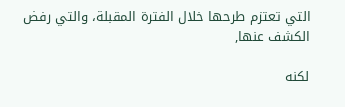التي تعتزم طرحها خلال الفترة المقبلة، والتي رفض الكشف عنها,

لكنه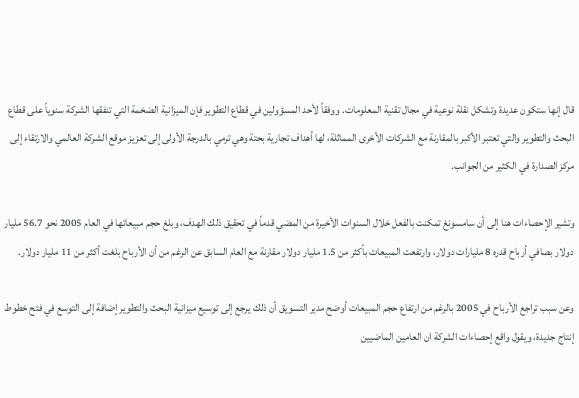قال إنها ستكون عديدة وتشكل نقلة نوعية في مجال تقنية المعلومات. ووفقاً لأحد المسؤولين في قطاع التطوير فإن الميزانية الضخمة التي تنفقها الشركة سنوياً على قطاع البحث والتطوير والتي تعتبر الأكبر بالمقارنة مع الشركات الأخرى المماثلة، لها أهداف تجارية بحتة وهي ترمي بالدرجة الأولى إلى تعزيز موقع الشركة العالمي والارتقاء إلى مركز الصدارة في الكثير من الجوانب.

وتشير الإحصاءات هنا إلى أن سامسونغ تمكنت بالفعل خلال السنوات الأخيرة من المضي قدماً في تحقيق ذلك الهدف، وبلغ حجم مبيعاتها في العام 2005 نحو 56.7 مليار دولار بصافي أرباح قدره 8 مليارات دولار، وارتفعت المبيعات بأكثر من 1.5 مليار دولار مقارنة مع العام السابق عن الرغم من أن الأرباح بلغت أكثر من 11 مليار دولار.

وعن سبب تراجع الأرباح في 2005 بالرغم من ارتفاع حجم المبيعات أوضح مدير التسويق أن ذلك يرجع إلى توسيع ميزانية البحث والتطوير إضافة إلى التوسع في فتح خطوط إنتاج جديدة، ويقول واقع إحصاءات الشركة ان العامين الماضيين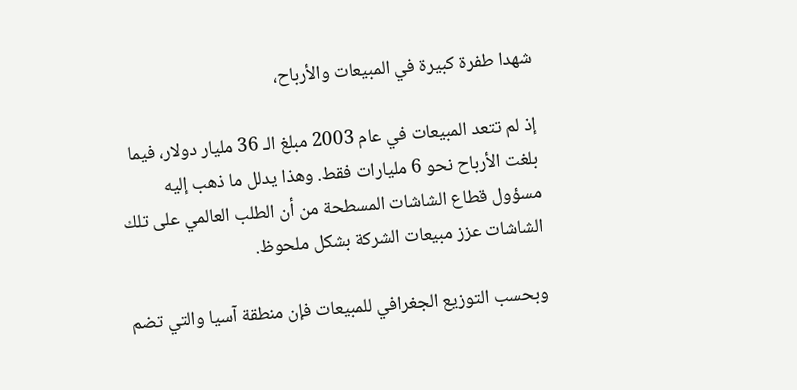شهدا طفرة كبيرة في المبيعات والأرباح،

إذ لم تتعد المبيعات في عام 2003 مبلغ الـ 36 مليار دولار، فيما بلغت الأرباح نحو 6 مليارات فقط. وهذا يدلل ما ذهب إليه مسؤول قطاع الشاشات المسطحة من أن الطلب العالمي على تلك الشاشات عزز مبيعات الشركة بشكل ملحوظ.

وبحسب التوزيع الجغرافي للمبيعات فإن منطقة آسيا والتي تضم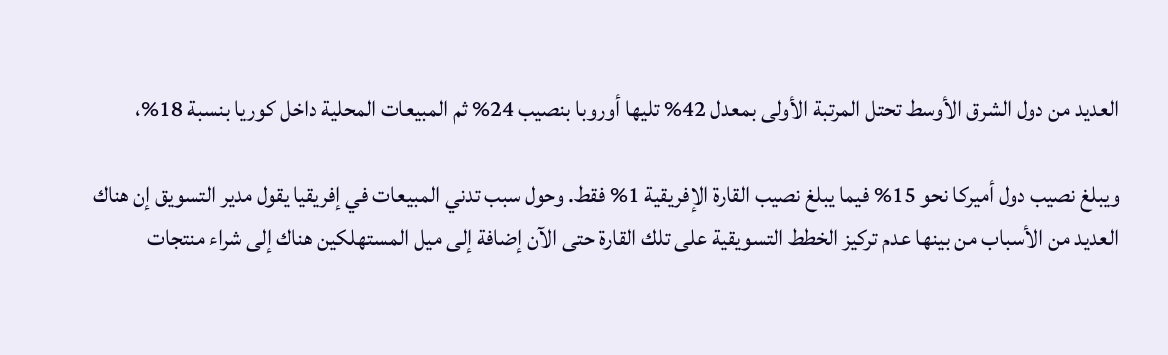العديد من دول الشرق الأوسط تحتل المرتبة الأولى بمعدل 42% تليها أوروبا بنصيب 24% ثم المبيعات المحلية داخل كوريا بنسبة 18%،

ويبلغ نصيب دول أميركا نحو 15% فيما يبلغ نصيب القارة الإفريقية 1% فقط. وحول سبب تدني المبيعات في إفريقيا يقول مدير التسويق إن هناك العديد من الأسباب من بينها عدم تركيز الخطط التسويقية على تلك القارة حتى الآن إضافة إلى ميل المستهلكين هناك إلى شراء منتجات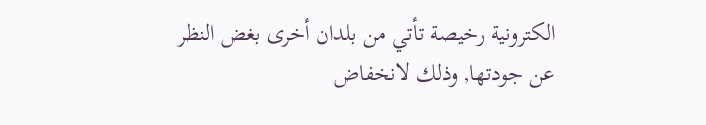الكترونية رخيصة تأتي من بلدان أخرى بغض النظر عن جودتها, وذلك لانخفاض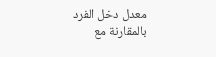معدل دخل الفرد بالمقارنة مع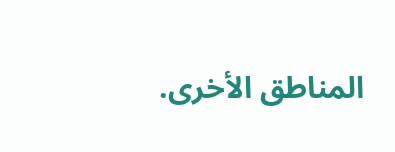المناطق الأخرى.